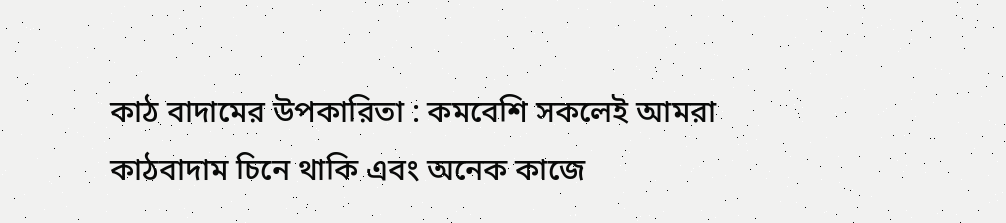কাঠ বাদামের উপকারিতা : কমবেশি সকলেই আমরা কাঠবাদাম চিনে থাকি এবং অনেক কাজে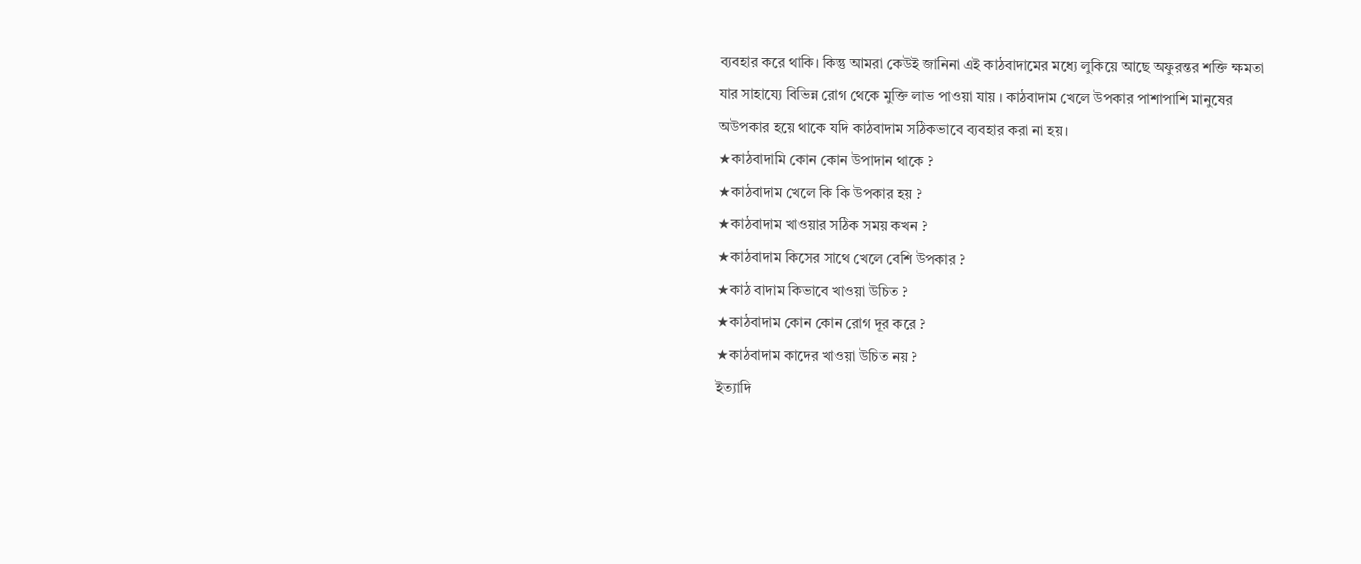ব্যবহার করে থাকি। কিন্তু আমরা কেউই জানিনা এই কাঠবাদামের মধ্যে লুকিয়ে আছে অফুরন্তর শক্তি ক্ষমতা যার সাহায্যে বিভিন্ন রোগ থেকে মুক্তি লাভ পাওয়া যায় । কাঠবাদাম খেলে উপকার পাশাপাশি মানুষের অউপকার হয়ে থাকে যদি কাঠবাদাম সঠিকভাবে ব্যবহার করা না হয়।
★কাঠবাদামি কোন কোন উপাদান থাকে ?
★কাঠবাদাম খেলে কি কি উপকার হয় ?
★কাঠবাদাম খাওয়ার সঠিক সময় কখন ?
★কাঠবাদাম কিসের সাথে খেলে বেশি উপকার ?
★কাঠ বাদাম কিভাবে খাওয়া উচিত ?
★কাঠবাদাম কোন কোন রোগ দূর করে ?
★কাঠবাদাম কাদের খাওয়া উচিত নয় ?
ইত্যাদি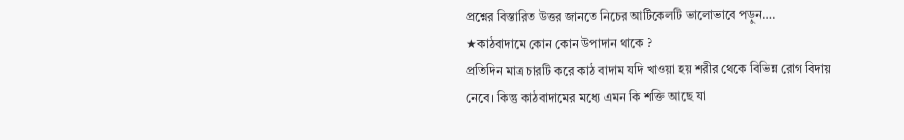প্রশ্নের বিস্তারিত উত্তর জানতে নিচের আর্টিকেলটি ভালোভাবে পড়ুন….
★কাঠবাদামে কোন কোন উপাদান থাকে ?
প্রতিদিন মাত্র চারটি করে কাঠ বাদাম যদি খাওয়া হয় শরীর থেকে বিভিন্ন রোগ বিদায় নেবে। কিন্তু কাঠবাদামের মধ্যে এমন কি শক্তি আছে যা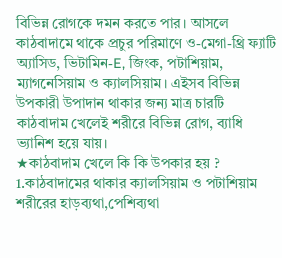বিভিন্ন রোগকে দমন করতে পার। আসলে কাঠবাদামে থাকে প্রচুর পরিমাণে ও-মেগা-থ্রি ফ্যাটি অ্যাসিড, ভিটামিন-E, জিংক, পটাশিয়াম, ম্যাগনেসিয়াম ও ক্যালসিয়াম। এইসব বিভিন্ন উপকারী উপাদান থাকার জন্য মাত্র চারটি কাঠবাদাম খেলেই শরীরে বিভিন্ন রোগ, ব্যাধি ভ্যানিশ হয়ে যায়।
★কাঠবাদাম খেলে কি কি উপকার হয় ?
1.কাঠবাদামের থাকার ক্যালসিয়াম ও পটাশিয়াম শরীরের হাড়ব্যথা,পেশিব্যথা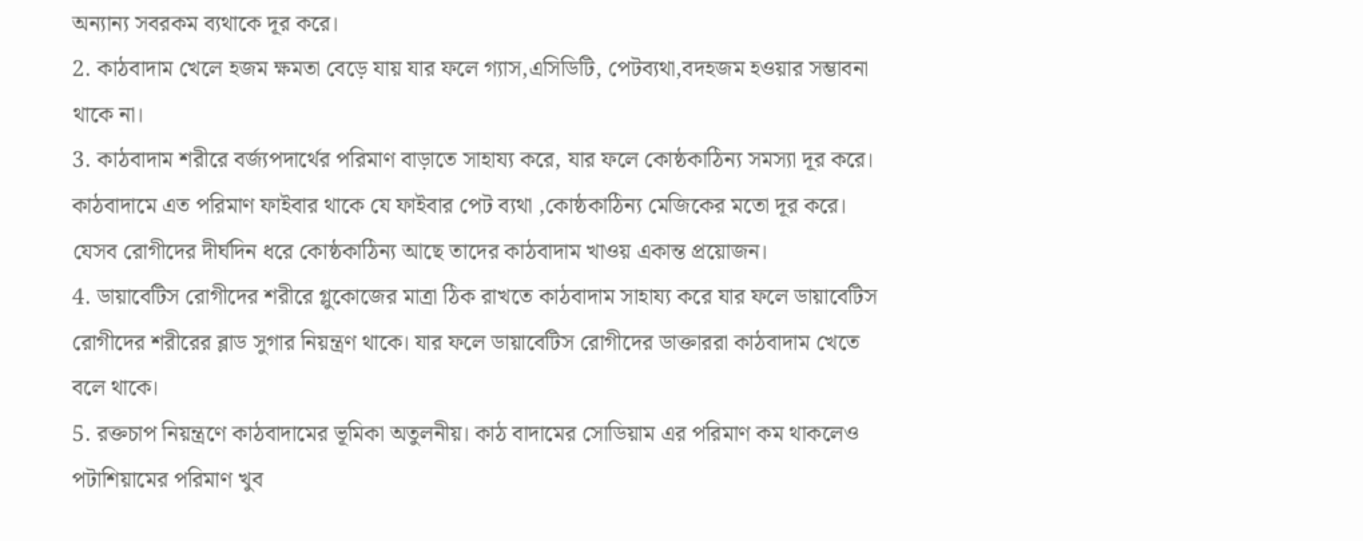অন্যান্য সবরকম ব্যথাকে দূর করে।
2. কাঠবাদাম খেলে হজম ক্ষমতা বেড়ে যায় যার ফলে গ্যাস,এসিডিটি, পেটব্যথা,বদহজম হওয়ার সম্ভাবনা থাকে না।
3. কাঠবাদাম শরীরে বর্জ্যপদার্থের পরিমাণ বাড়াতে সাহায্য করে, যার ফলে কোষ্ঠকাঠিন্য সমস্যা দূর করে। কাঠবাদামে এত পরিমাণ ফাইবার থাকে যে ফাইবার পেট ব্যথা ,কোষ্ঠকাঠিন্য মেজিকের মতো দূর করে। যেসব রোগীদের দীর্ঘদিন ধরে কোষ্ঠকাঠিন্য আছে তাদের কাঠবাদাম খাওয় একান্ত প্রয়োজন।
4. ডায়াবেটিস রোগীদের শরীরে গ্লুকোজের মাত্রা ঠিক রাখতে কাঠবাদাম সাহায্য করে যার ফলে ডায়াবেটিস রোগীদের শরীরের ব্লাড সুগার নিয়ন্ত্রণ থাকে। যার ফলে ডায়াবেটিস রোগীদের ডাক্তাররা কাঠবাদাম খেতে বলে থাকে।
5. রক্তচাপ নিয়ন্ত্রণে কাঠবাদামের ভূমিকা অতুলনীয়। কাঠ বাদামের সোডিয়াম এর পরিমাণ কম থাকলেও পটাশিয়ামের পরিমাণ খুব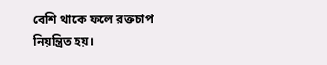বেশি থাকে ফলে রক্তচাপ নিয়ন্ত্রিত হয়।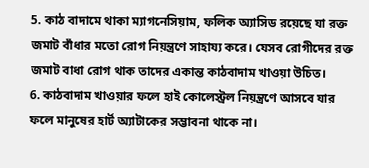5. কাঠ বাদামে থাকা ম্যাগনেসিয়াম, ফলিক অ্যাসিড রয়েছে যা রক্ত জমাট বাঁধার মতো রোগ নিয়ন্ত্রণে সাহায্য করে। যেসব রোগীদের রক্ত জমাট বাধা রোগ থাক তাদের একান্ত কাঠবাদাম খাওয়া উচিত।
6. কাঠবাদাম খাওয়ার ফলে হাই কোলেস্ট্রল নিয়ন্ত্রণে আসবে যার ফলে মানুষের হার্ট অ্যাটাকের সম্ভাবনা থাকে না।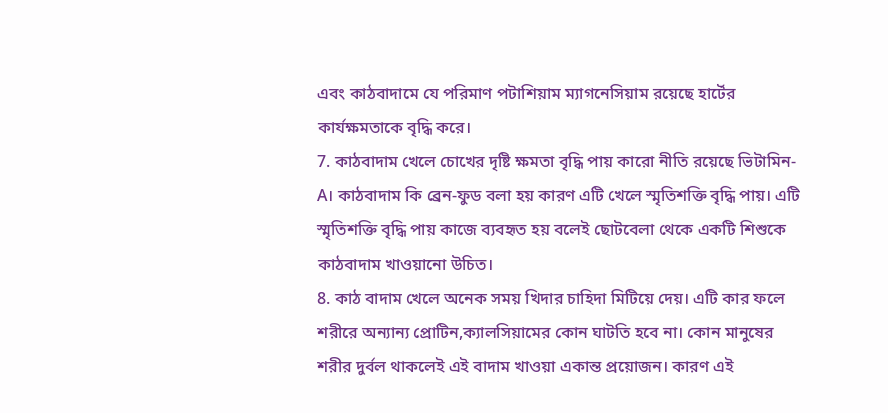এবং কাঠবাদামে যে পরিমাণ পটাশিয়াম ম্যাগনেসিয়াম রয়েছে হার্টের কার্যক্ষমতাকে বৃদ্ধি করে।
7. কাঠবাদাম খেলে চোখের দৃষ্টি ক্ষমতা বৃদ্ধি পায় কারো নীতি রয়েছে ভিটামিন-A। কাঠবাদাম কি ব্রেন-ফুড বলা হয় কারণ এটি খেলে স্মৃতিশক্তি বৃদ্ধি পায়। এটি স্মৃতিশক্তি বৃদ্ধি পায় কাজে ব্যবহৃত হয় বলেই ছোটবেলা থেকে একটি শিশুকে কাঠবাদাম খাওয়ানো উচিত।
8. কাঠ বাদাম খেলে অনেক সময় খিদার চাহিদা মিটিয়ে দেয়। এটি কার ফলে শরীরে অন্যান্য প্রোটিন,ক্যালসিয়ামের কোন ঘাটতি হবে না। কোন মানুষের শরীর দুর্বল থাকলেই এই বাদাম খাওয়া একান্ত প্রয়োজন। কারণ এই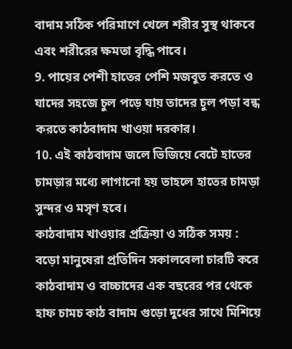বাদাম সঠিক পরিমাণে খেলে শরীর সুস্থ থাকবে এবং শরীরের ক্ষমতা বৃদ্ধি পাবে।
9. পায়ের পেশী হাতের পেশি মজবুত করতে ও যাদের সহজে চুল পড়ে যায় তাদের চুল পড়া বন্ধ করতে কাঠবাদাম খাওয়া দরকার।
10. এই কাঠবাদাম জলে ভিজিয়ে বেটে হাতের চামড়ার মধ্যে লাগানো হয় তাহলে হাতের চামড়া সুন্দর ও মসৃণ হবে।
কাঠবাদাম খাওয়ার প্রক্রিয়া ও সঠিক সময় :
বড়ো মানুষেরা প্রতিদিন সকালবেলা চারটি করে কাঠবাদাম ও বাচ্চাদের এক বছরের পর থেকে হাফ চামচ কাঠ বাদাম গুড়ো দুধের সাথে মিশিয়ে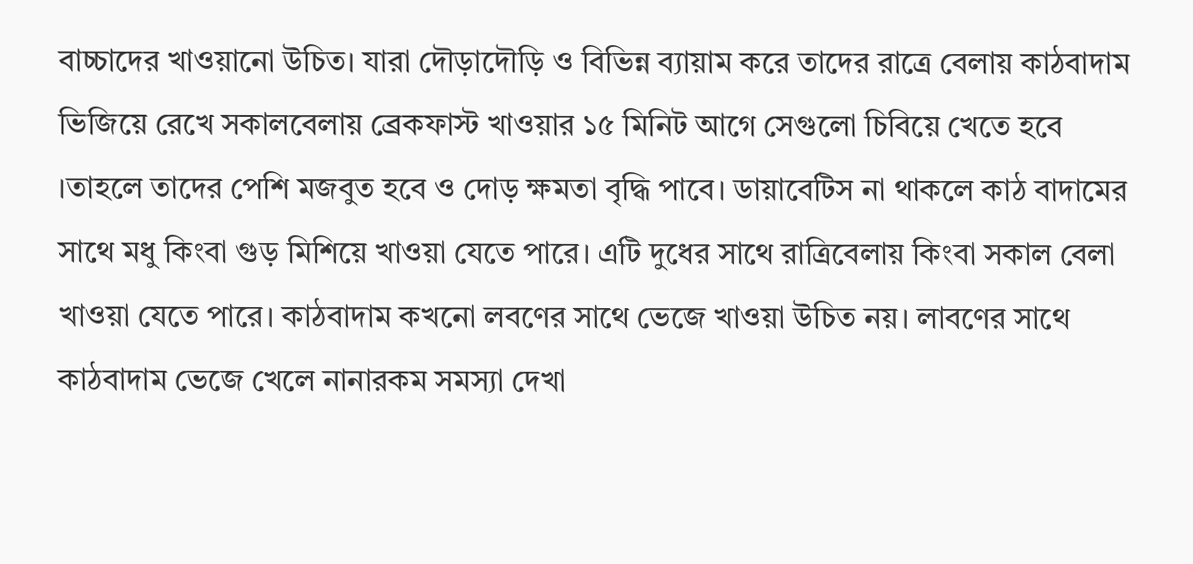বাচ্চাদের খাওয়ানো উচিত। যারা দৌড়াদৌড়ি ও বিভিন্ন ব্যায়াম করে তাদের রাত্রে বেলায় কাঠবাদাম ভিজিয়ে রেখে সকালবেলায় ব্রেকফাস্ট খাওয়ার ১৫ মিনিট আগে সেগুলো চিবিয়ে খেতে হবে ।তাহলে তাদের পেশি মজবুত হবে ও দোড় ক্ষমতা বৃদ্ধি পাবে। ডায়াবেটিস না থাকলে কাঠ বাদামের সাথে মধু কিংবা গুড় মিশিয়ে খাওয়া যেতে পারে। এটি দুধের সাথে রাত্রিবেলায় কিংবা সকাল বেলা খাওয়া যেতে পারে। কাঠবাদাম কখনো লবণের সাথে ভেজে খাওয়া উচিত নয়। লাবণের সাথে কাঠবাদাম ভেজে খেলে নানারকম সমস্যা দেখা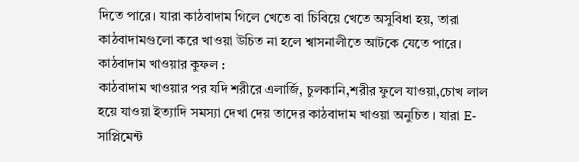দিতে পারে। যারা কাঠবাদাম গিলে খেতে বা চিবিয়ে খেতে অসুবিধা হয়, তারা কাঠবাদামগুলো করে খাওয়া উচিত না হলে শ্বাসনালীতে আটকে যেতে পারে।
কাঠবাদাম খাওয়ার কুফল :
কাঠবাদাম খাওয়ার পর যদি শরীরে এলার্জি, চুলকানি,শরীর ফুলে যাওয়া,চোখ লাল হয়ে যাওয়া ইত্যাদি সমস্যা দেখা দেয় তাদের কাঠবাদাম খাওয়া অনুচিত । যারা E- সাপ্লিমেন্ট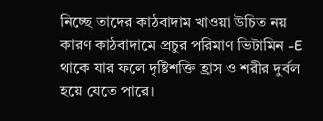নিচ্ছে তাদের কাঠবাদাম খাওয়া উচিত নয় কারণ কাঠবাদামে প্রচুর পরিমাণ ভিটামিন -E থাকে যার ফলে দৃষ্টিশক্তি হ্রাস ও শরীর দুর্বল হয়ে যেতে পারে।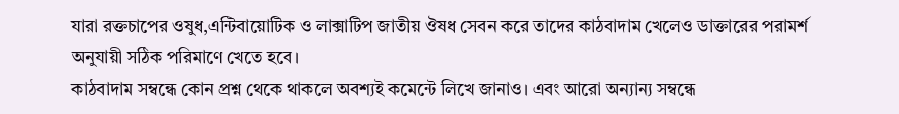যারা রক্তচাপের ওষুধ,এন্টিবায়োটিক ও লাক্সাটিপ জাতীয় ঔষধ সেবন করে তাদের কাঠবাদাম খেলেও ডাক্তারের পরামর্শ অনুযায়ী সঠিক পরিমাণে খেতে হবে।
কাঠবাদাম সম্বন্ধে কোন প্রশ্ন থেকে থাকলে অবশ্যই কমেন্টে লিখে জানাও। এবং আরো অন্যান্য সম্বন্ধে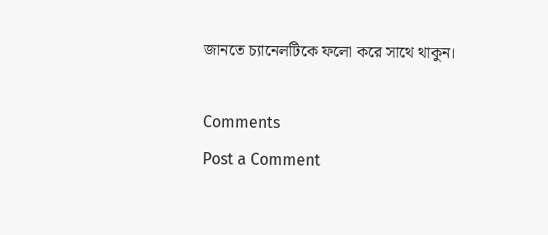জানতে চ্যানেলটিকে ফলো করে সাথে থাকুন।

Comments
Post a Comment